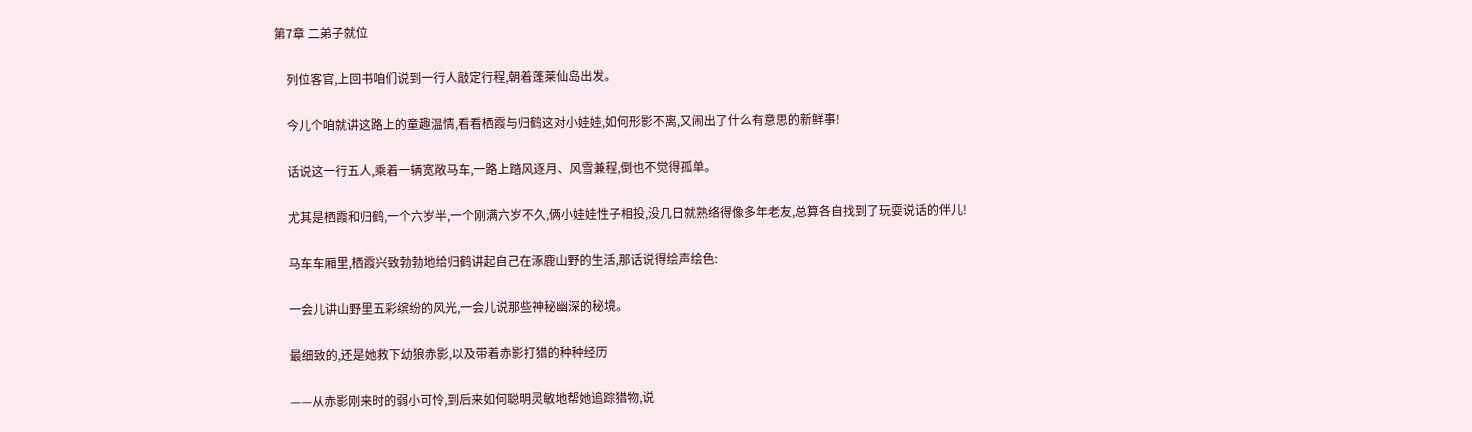第7章 二弟子就位

    列位客官,上回书咱们说到一行人敲定行程,朝着蓬莱仙岛出发。

    今儿个咱就讲这路上的童趣温情,看看栖霞与归鹤这对小娃娃,如何形影不离,又闹出了什么有意思的新鲜事!

    话说这一行五人,乘着一辆宽敞马车,一路上踏风逐月、风雪兼程,倒也不觉得孤单。

    尤其是栖霞和归鹤,一个六岁半,一个刚满六岁不久,俩小娃娃性子相投,没几日就熟络得像多年老友,总算各自找到了玩耍说话的伴儿!

    马车车厢里,栖霞兴致勃勃地给归鹤讲起自己在涿鹿山野的生活,那话说得绘声绘色:

    一会儿讲山野里五彩缤纷的风光,一会儿说那些神秘幽深的秘境。

    最细致的,还是她救下幼狼赤影,以及带着赤影打猎的种种经历

    ——从赤影刚来时的弱小可怜,到后来如何聪明灵敏地帮她追踪猎物,说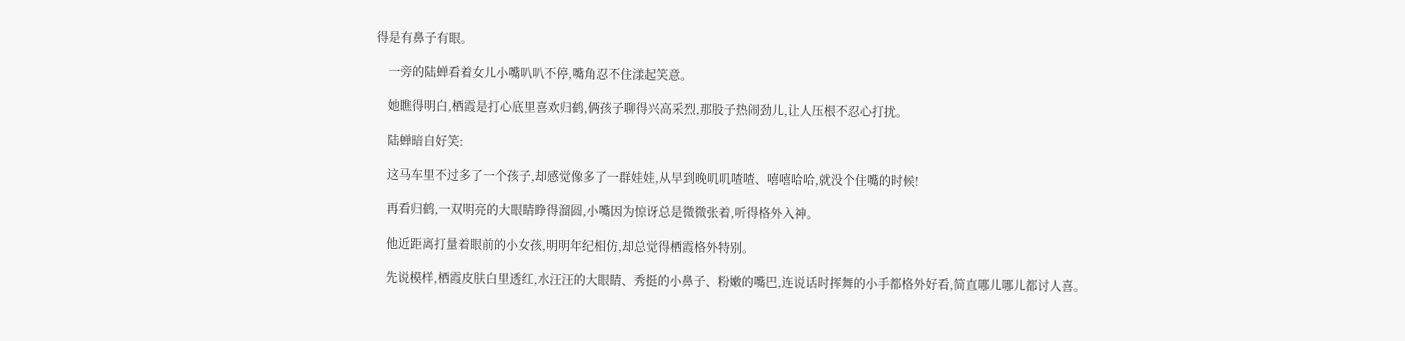得是有鼻子有眼。

    一旁的陆蝉看着女儿小嘴叭叭不停,嘴角忍不住漾起笑意。

    她瞧得明白,栖霞是打心底里喜欢归鹤,俩孩子聊得兴高采烈,那股子热闹劲儿,让人压根不忍心打扰。

    陆蝉暗自好笑:

    这马车里不过多了一个孩子,却感觉像多了一群娃娃,从早到晚叽叽喳喳、嘻嘻哈哈,就没个住嘴的时候!

    再看归鹤,一双明亮的大眼睛睁得溜圆,小嘴因为惊讶总是微微张着,听得格外入神。

    他近距离打量着眼前的小女孩,明明年纪相仿,却总觉得栖霞格外特别。

    先说模样,栖霞皮肤白里透红,水汪汪的大眼睛、秀挺的小鼻子、粉嫩的嘴巴,连说话时挥舞的小手都格外好看,简直哪儿哪儿都讨人喜。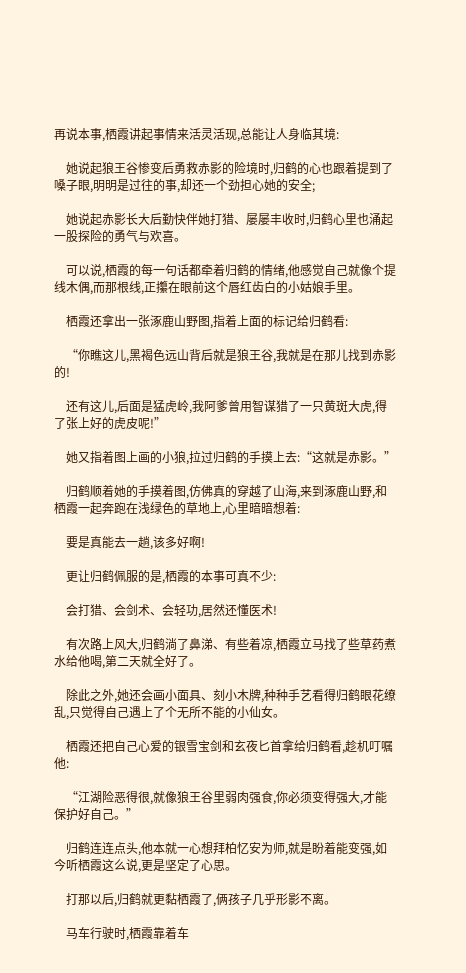再说本事,栖霞讲起事情来活灵活现,总能让人身临其境:

    她说起狼王谷惨变后勇救赤影的险境时,归鹤的心也跟着提到了嗓子眼,明明是过往的事,却还一个劲担心她的安全;

    她说起赤影长大后勤快伴她打猎、屡屡丰收时,归鹤心里也涌起一股探险的勇气与欢喜。

    可以说,栖霞的每一句话都牵着归鹤的情绪,他感觉自己就像个提线木偶,而那根线,正攥在眼前这个唇红齿白的小姑娘手里。

    栖霞还拿出一张涿鹿山野图,指着上面的标记给归鹤看:

    “你瞧这儿,黑褐色远山背后就是狼王谷,我就是在那儿找到赤影的!

    还有这儿,后面是猛虎岭,我阿爹曾用智谋猎了一只黄斑大虎,得了张上好的虎皮呢!”

    她又指着图上画的小狼,拉过归鹤的手摸上去:“这就是赤影。”

    归鹤顺着她的手摸着图,仿佛真的穿越了山海,来到涿鹿山野,和栖霞一起奔跑在浅绿色的草地上,心里暗暗想着:

    要是真能去一趟,该多好啊!

    更让归鹤佩服的是,栖霞的本事可真不少:

    会打猎、会剑术、会轻功,居然还懂医术!

    有次路上风大,归鹤淌了鼻涕、有些着凉,栖霞立马找了些草药煮水给他喝,第二天就全好了。

    除此之外,她还会画小面具、刻小木牌,种种手艺看得归鹤眼花缭乱,只觉得自己遇上了个无所不能的小仙女。

    栖霞还把自己心爱的银雪宝剑和玄夜匕首拿给归鹤看,趁机叮嘱他:

    “江湖险恶得很,就像狼王谷里弱肉强食,你必须变得强大,才能保护好自己。”

    归鹤连连点头,他本就一心想拜柏忆安为师,就是盼着能变强,如今听栖霞这么说,更是坚定了心思。

    打那以后,归鹤就更黏栖霞了,俩孩子几乎形影不离。

    马车行驶时,栖霞靠着车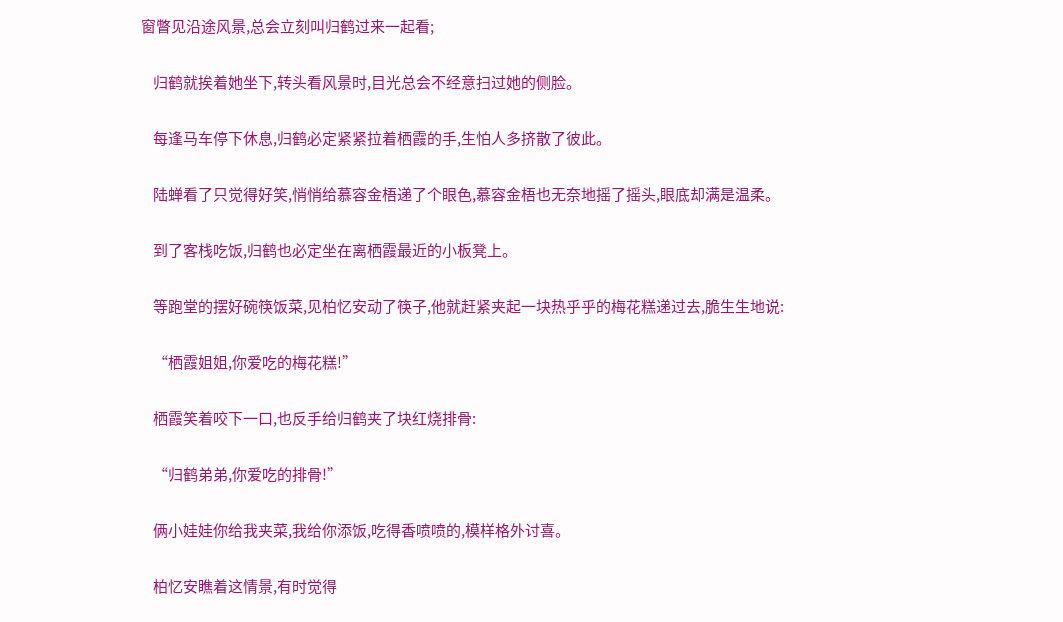窗瞥见沿途风景,总会立刻叫归鹤过来一起看;

    归鹤就挨着她坐下,转头看风景时,目光总会不经意扫过她的侧脸。

    每逢马车停下休息,归鹤必定紧紧拉着栖霞的手,生怕人多挤散了彼此。

    陆蝉看了只觉得好笑,悄悄给慕容金梧递了个眼色,慕容金梧也无奈地摇了摇头,眼底却满是温柔。

    到了客栈吃饭,归鹤也必定坐在离栖霞最近的小板凳上。

    等跑堂的摆好碗筷饭菜,见柏忆安动了筷子,他就赶紧夹起一块热乎乎的梅花糕递过去,脆生生地说:

    “栖霞姐姐,你爱吃的梅花糕!”

    栖霞笑着咬下一口,也反手给归鹤夹了块红烧排骨:

    “归鹤弟弟,你爱吃的排骨!”

    俩小娃娃你给我夹菜,我给你添饭,吃得香喷喷的,模样格外讨喜。

    柏忆安瞧着这情景,有时觉得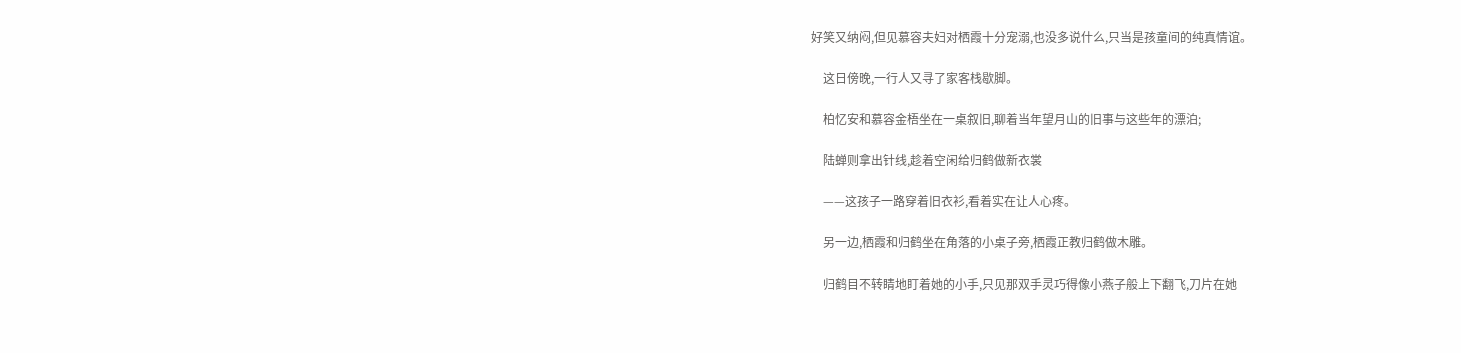好笑又纳闷,但见慕容夫妇对栖霞十分宠溺,也没多说什么,只当是孩童间的纯真情谊。

    这日傍晚,一行人又寻了家客栈歇脚。

    柏忆安和慕容金梧坐在一桌叙旧,聊着当年望月山的旧事与这些年的漂泊;

    陆蝉则拿出针线,趁着空闲给归鹤做新衣裳

    ——这孩子一路穿着旧衣衫,看着实在让人心疼。

    另一边,栖霞和归鹤坐在角落的小桌子旁,栖霞正教归鹤做木雕。

    归鹤目不转睛地盯着她的小手,只见那双手灵巧得像小燕子般上下翻飞,刀片在她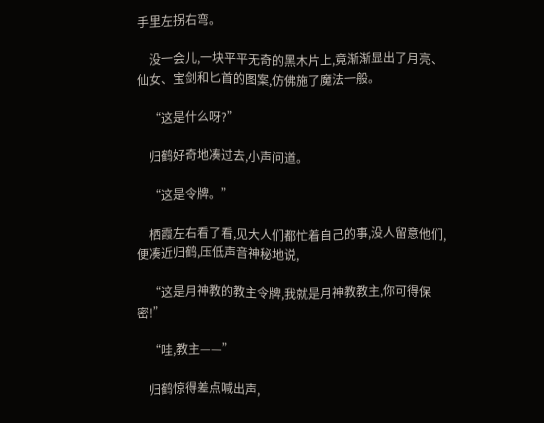手里左拐右弯。

    没一会儿,一块平平无奇的黑木片上,竟渐渐显出了月亮、仙女、宝剑和匕首的图案,仿佛施了魔法一般。

    “这是什么呀?”

    归鹤好奇地凑过去,小声问道。

    “这是令牌。”

    栖霞左右看了看,见大人们都忙着自己的事,没人留意他们,便凑近归鹤,压低声音神秘地说,

    “这是月神教的教主令牌,我就是月神教教主,你可得保密!”

    “哇,教主——”

    归鹤惊得差点喊出声,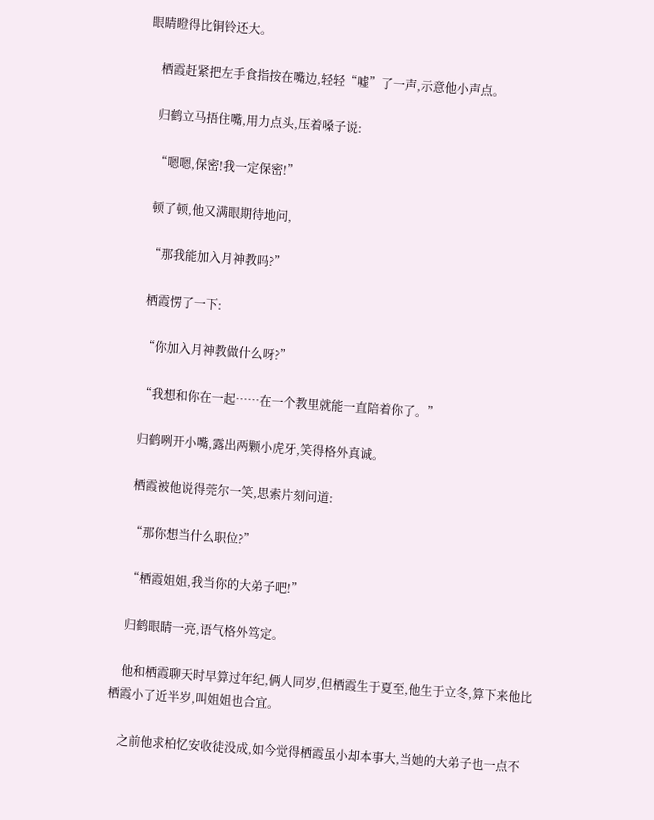眼睛瞪得比铜铃还大。

    栖霞赶紧把左手食指按在嘴边,轻轻“嘘”了一声,示意他小声点。

    归鹤立马捂住嘴,用力点头,压着嗓子说:

    “嗯嗯,保密!我一定保密!”

    顿了顿,他又满眼期待地问,

    “那我能加入月神教吗?”

    栖霞愣了一下:

    “你加入月神教做什么呀?”

    “我想和你在一起……在一个教里就能一直陪着你了。”

    归鹤咧开小嘴,露出两颗小虎牙,笑得格外真诚。

    栖霞被他说得莞尔一笑,思索片刻问道:

    “那你想当什么职位?”

    “栖霞姐姐,我当你的大弟子吧!”

    归鹤眼睛一亮,语气格外笃定。

    他和栖霞聊天时早算过年纪,俩人同岁,但栖霞生于夏至,他生于立冬,算下来他比栖霞小了近半岁,叫姐姐也合宜。

    之前他求柏忆安收徒没成,如今觉得栖霞虽小却本事大,当她的大弟子也一点不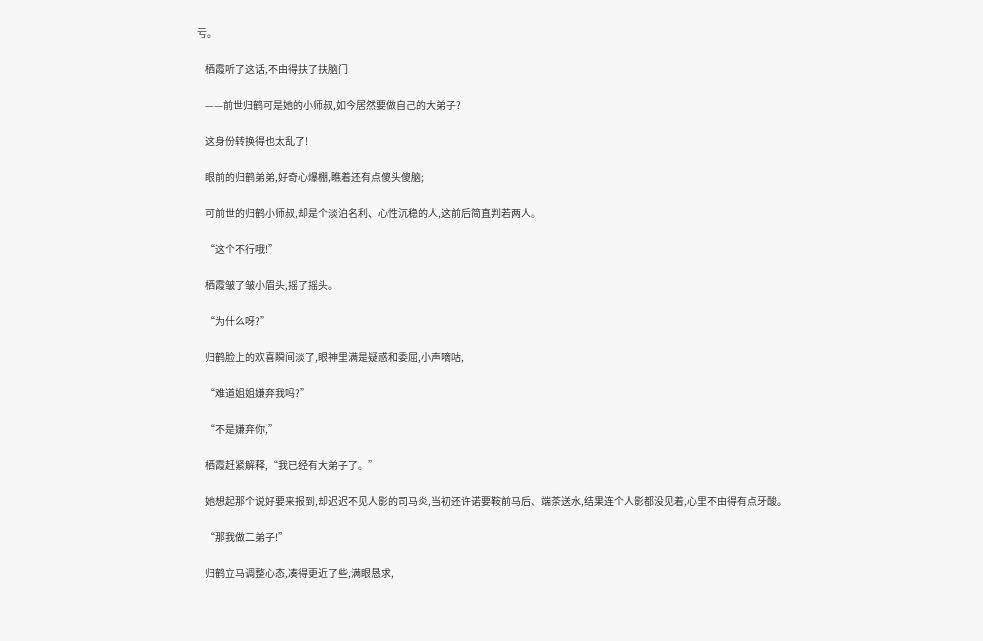亏。

    栖霞听了这话,不由得扶了扶脑门

    ——前世归鹤可是她的小师叔,如今居然要做自己的大弟子?

    这身份转换得也太乱了!

    眼前的归鹤弟弟,好奇心爆棚,瞧着还有点傻头傻脑;

    可前世的归鹤小师叔,却是个淡泊名利、心性沉稳的人,这前后简直判若两人。

    “这个不行哦!”

    栖霞皱了皱小眉头,摇了摇头。

    “为什么呀?”

    归鹤脸上的欢喜瞬间淡了,眼神里满是疑惑和委屈,小声嘀咕,

    “难道姐姐嫌弃我吗?”

    “不是嫌弃你,”

    栖霞赶紧解释,“我已经有大弟子了。”

    她想起那个说好要来报到,却迟迟不见人影的司马炎,当初还许诺要鞍前马后、端茶送水,结果连个人影都没见着,心里不由得有点牙酸。

    “那我做二弟子!”

    归鹤立马调整心态,凑得更近了些,满眼恳求,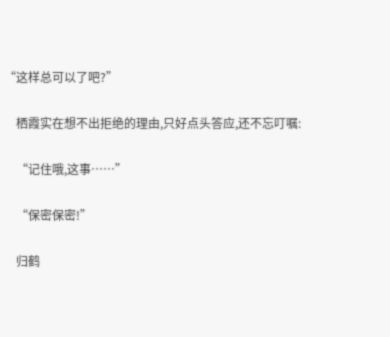“这样总可以了吧?”

    栖霞实在想不出拒绝的理由,只好点头答应,还不忘叮嘱:

    “记住哦,这事……”

    “保密保密!”

    归鹤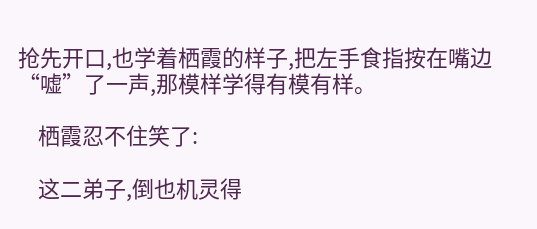抢先开口,也学着栖霞的样子,把左手食指按在嘴边“嘘”了一声,那模样学得有模有样。

    栖霞忍不住笑了:

    这二弟子,倒也机灵得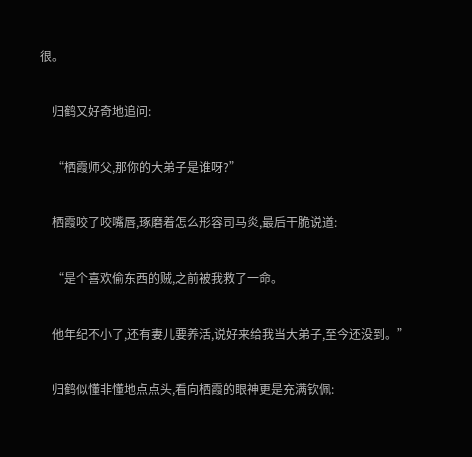很。

    归鹤又好奇地追问:

    “栖霞师父,那你的大弟子是谁呀?”

    栖霞咬了咬嘴唇,琢磨着怎么形容司马炎,最后干脆说道:

    “是个喜欢偷东西的贼,之前被我救了一命。

    他年纪不小了,还有妻儿要养活,说好来给我当大弟子,至今还没到。”

    归鹤似懂非懂地点点头,看向栖霞的眼神更是充满钦佩: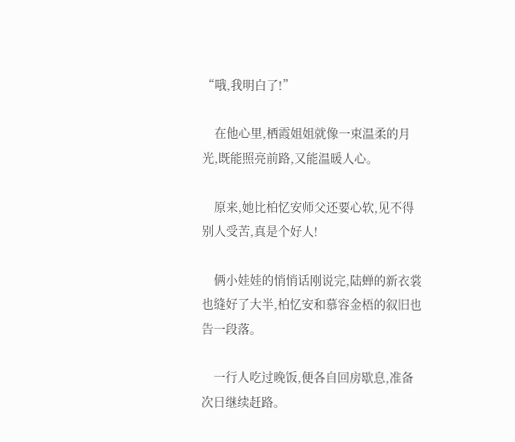“哦,我明白了!”

    在他心里,栖霞姐姐就像一束温柔的月光,既能照亮前路,又能温暖人心。

    原来,她比柏忆安师父还要心软,见不得别人受苦,真是个好人!

    俩小娃娃的悄悄话刚说完,陆蝉的新衣裳也缝好了大半,柏忆安和慕容金梧的叙旧也告一段落。

    一行人吃过晚饭,便各自回房歇息,准备次日继续赶路。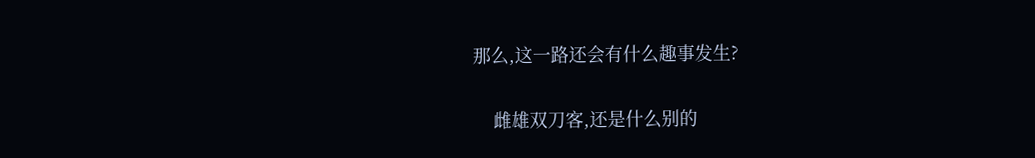那么,这一路还会有什么趣事发生?

    雌雄双刀客,还是什么别的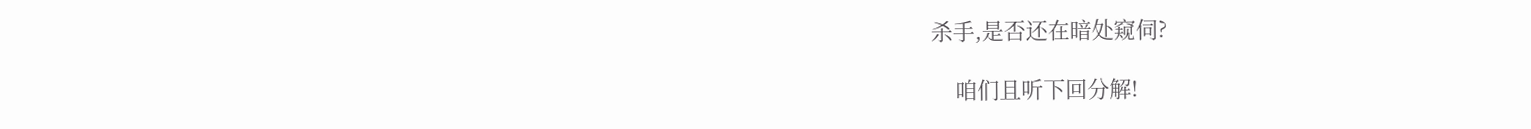杀手,是否还在暗处窥伺?

    咱们且听下回分解!